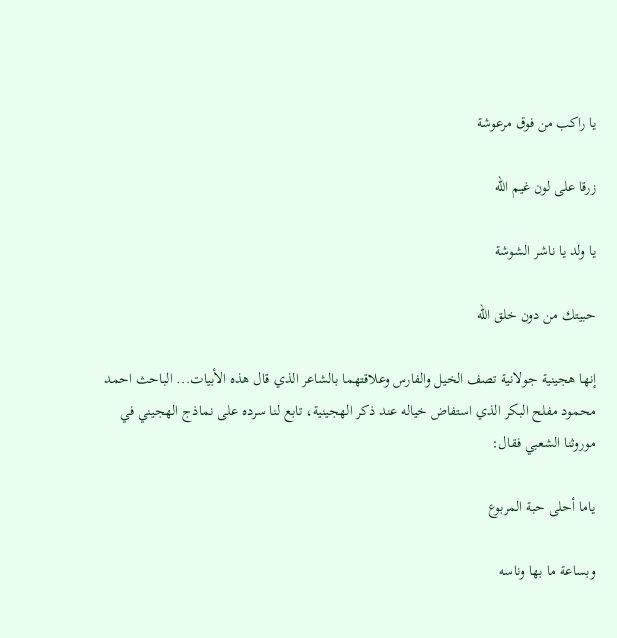يا راكب من فوق مرعوشة

زرقا على لون غيم الله

يا ولد يا ناشر الشوشة

حبيتك من دون خلق الله

إنها هجينية جولانية تصف الخيل والفارس وعلاقتهما بالشاعر الذي قال هذه الأبيات... الباحث احمد محمود مفلح البكر الذي استفاض خياله عند ذكر الهجينية، تابع لنا سرده على نماذج الهجيني في موروثنا الشعبي فقال:

ياما أحلى حبة المربوع

وبساعة ما بها وناسه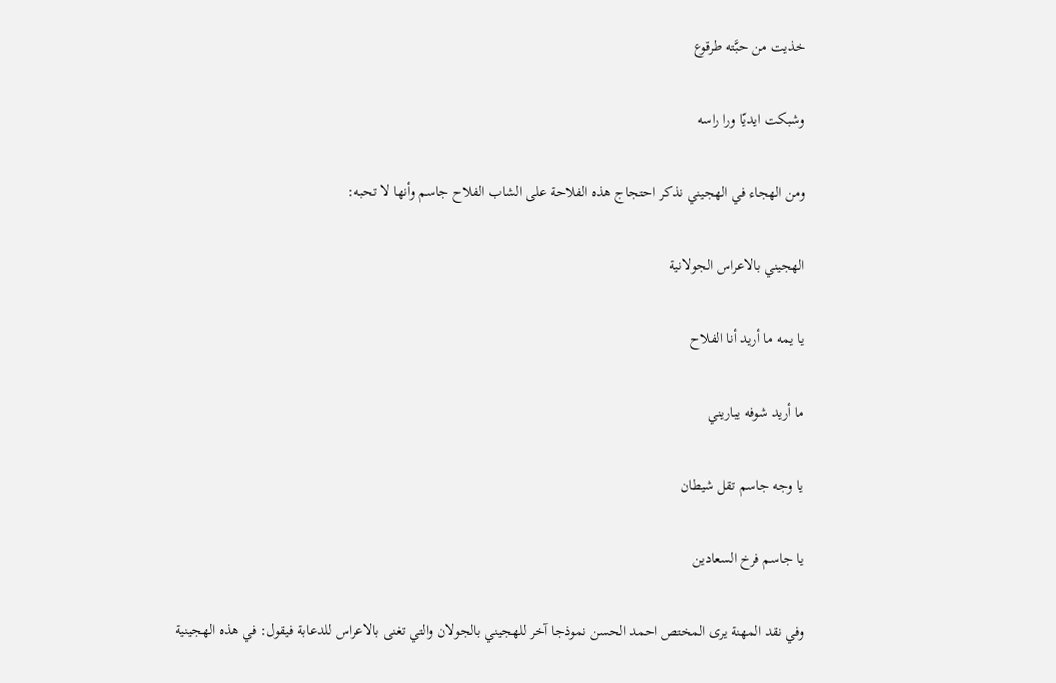خذيت من حبَّته طرقوع

وشبكت ايديّا ورا راسه

ومن الهجاء في الهجيني نذكر احتجاج هذه الفلاحة على الشاب الفلاح جاسم وأنها لا تحبه:

الهجيني بالاعراس الجولانية

يا يمه ما أريد أنا الفلاح

ما أريد شوفه يباريني

يا وجه جاسم تقل شيطان

يا جاسم فرخ السعادين

وفي نقد المهنة يرى المختص احمد الحسن نموذجا آخر للهجيني بالجولان والتي تغنى بالاعراس للدعابة فيقول: في هذه الهجينية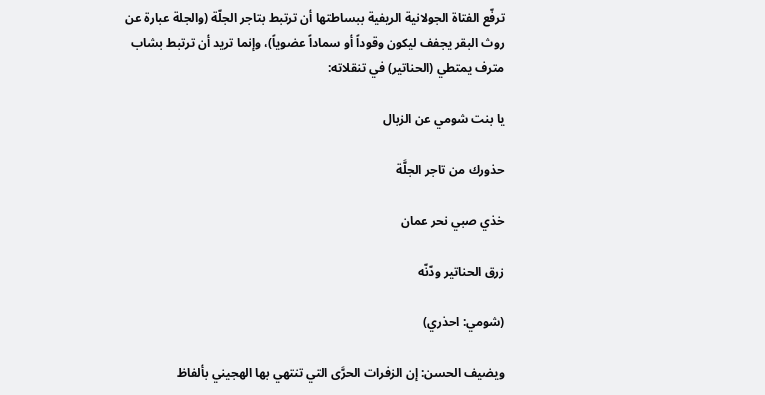ترفّع الفتاة الجولانية الريفية ببساطتها أن ترتبط بتاجر الجلّة (والجلة عبارة عن روث البقر يجفف ليكون وقوداً أو سماداً عضوياً)، وإنما تريد أن ترتبط بشاب مترف يمتطي (الحناتير) في تنقلاته:

يا بنت شومي عن الزبال

حذورك من تاجر الجلَّة

خذي صبي نحر عمان

زرق الحناتير ودّنّه

(شومي: احذري)

ويضيف الحسن: إن الزفرات الحرَّى التي تنتهي بها الهجيني بألفاظ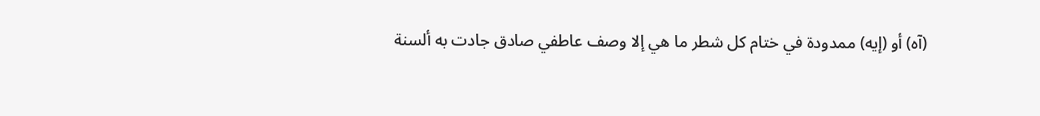(آه) أو (إيه) ممدودة في ختام كل شطر ما هي إلا وصف عاطفي صادق جادت به ألسنة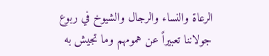الرعاة والنساء والرجال والشيوخ في ربوع جولاننا تعبيراً عن همومهم وما تجيش به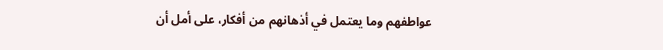عواطفهم وما يعتمل في أذهانهم من أفكار، على أمل أن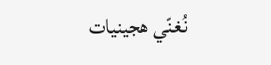نُغنّي هجينيات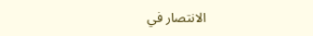الانتصار في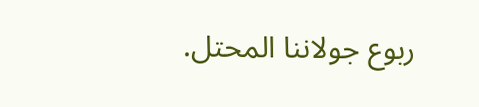ربوع جولاننا المحتل.